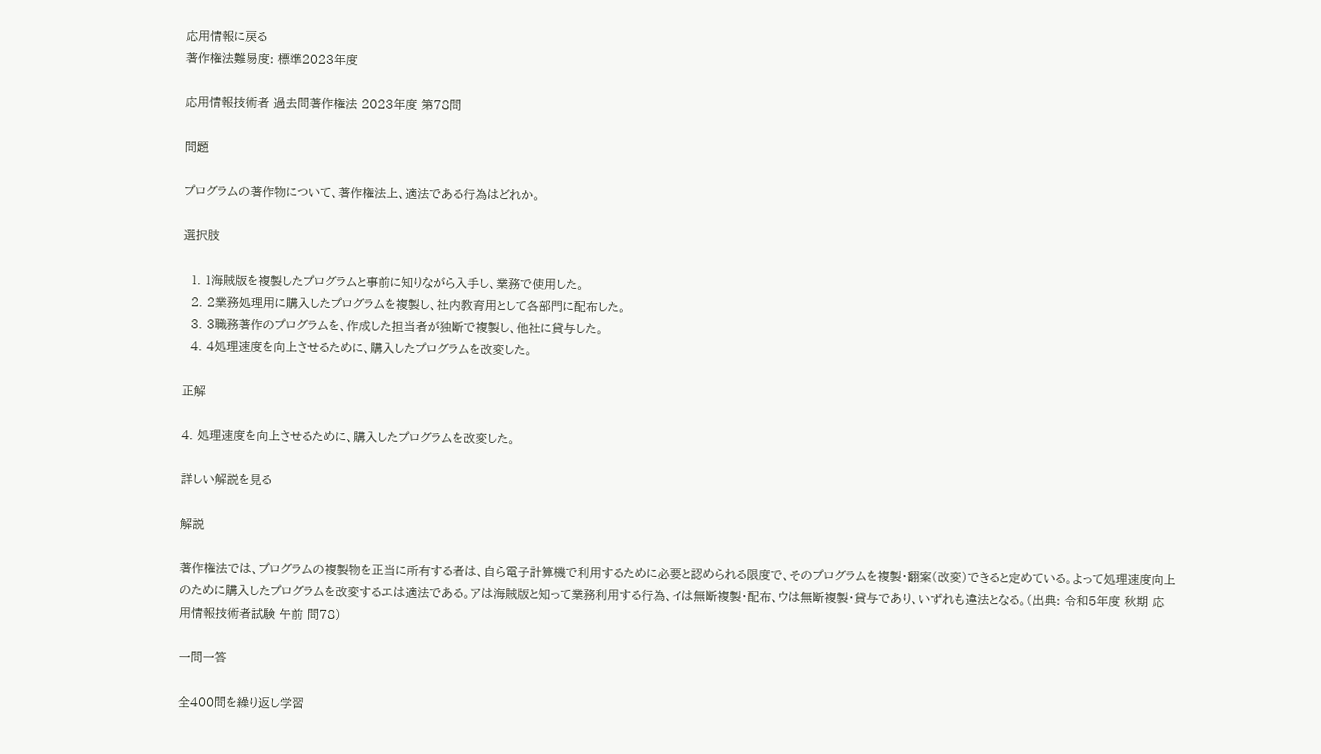応用情報に戻る
著作権法難易度: 標準2023年度

応用情報技術者 過去問著作権法 2023年度 第78問

問題

プログラムの著作物について、著作権法上、適法である行為はどれか。

選択肢

  1. 1海賊版を複製したプログラムと事前に知りながら入手し、業務で使用した。
  2. 2業務処理用に購入したプログラムを複製し、社内教育用として各部門に配布した。
  3. 3職務著作のプログラムを、作成した担当者が独断で複製し、他社に貸与した。
  4. 4処理速度を向上させるために、購入したプログラムを改変した。

正解

4. 処理速度を向上させるために、購入したプログラムを改変した。

詳しい解説を見る

解説

著作権法では、プログラムの複製物を正当に所有する者は、自ら電子計算機で利用するために必要と認められる限度で、そのプログラムを複製・翻案(改変)できると定めている。よって処理速度向上のために購入したプログラムを改変するエは適法である。アは海賊版と知って業務利用する行為、イは無断複製・配布、ウは無断複製・貸与であり、いずれも違法となる。(出典: 令和5年度 秋期 応用情報技術者試験 午前 問78)

一問一答

全400問を繰り返し学習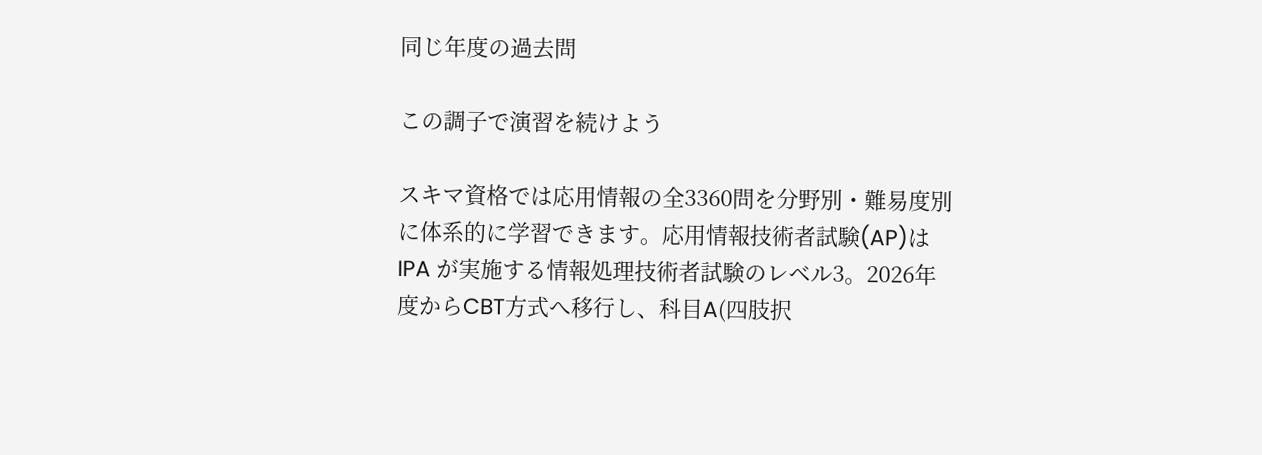同じ年度の過去問

この調子で演習を続けよう

スキマ資格では応用情報の全3360問を分野別・難易度別に体系的に学習できます。応用情報技術者試験(AP)は IPA が実施する情報処理技術者試験のレベル3。2026年度からCBT方式へ移行し、科目A(四肢択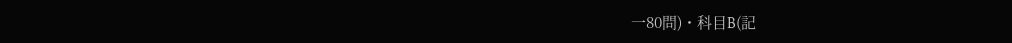一80問)・科目B(記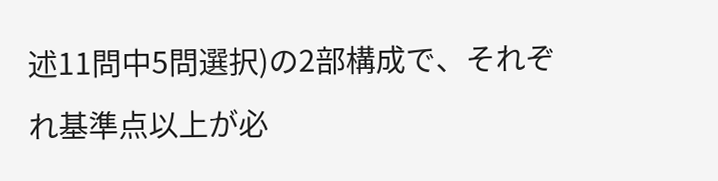述11問中5問選択)の2部構成で、それぞれ基準点以上が必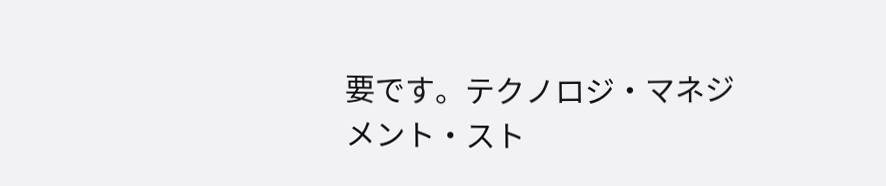要です。テクノロジ・マネジメント・スト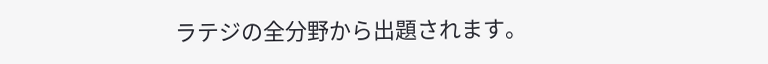ラテジの全分野から出題されます。